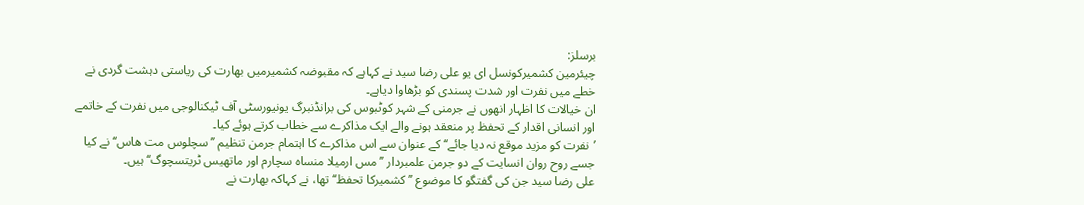برسلز:
چیئرمین کشمیرکونسل ای یو علی رضا سید نے کہاہے کہ مقبوضہ کشمیرمیں بھارت کی ریاستی دہشت گردی نے خطے میں نفرت اور شدت پسندی کو بڑھاوا دیاہے۔
ان خیالات کا اظہار انھوں نے جرمنی کے شہر کوٹبوس کی برانڈنبرگ یونیورسٹی آف ٹیکنالوجی میں نفرت کے خاتمے اور انسانی اقدار کے تحفظ پر منعقد ہونے والے ایک مذاکرے سے خطاب کرتے ہوئے کیا۔
’نفرت کو مزید موقع نہ دیا جائے‘‘ کے عنوان سے اس مذاکرے کا اہتمام جرمن تنظیم ’’سچلوس مت ھاس‘‘ نے کیا جسے روح روان انسایت کے دو جرمن علمبردار ’’مس ارمیلا منساہ سچارم اور ماتھیس ٹریتسچوگ‘‘ ہیں۔
علی رضا سید جن کی گفتگو کا موضوع ’’کشمیرکا تحفظ‘‘ تھا، نے کہاکہ بھارت نے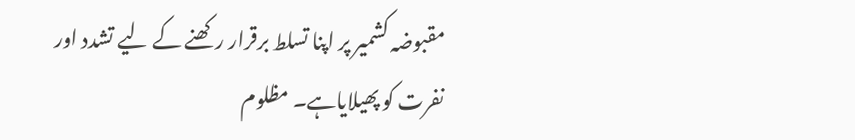مقبوضہ کشمیر پر اپنا تسلط برقرار رکھنے کے لیے تشدد اور نفرت کو پھیلایاہے۔ مظلوم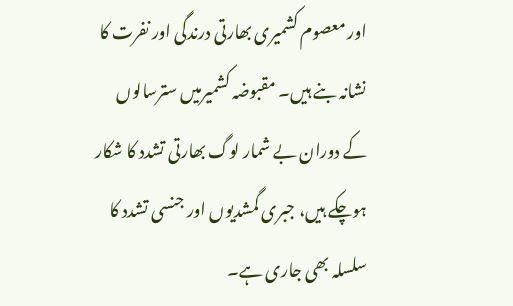اور معصوم کشمیری بھارتی درندگی اور نفرت کا نشانہ بنے ہیں۔ مقبوضہ کشمیرمیں سترسالوں کے دوران بے شمار لوگ بھارتی تشدد کا شکار ہوچکے ہیں، جبری گمشدیوں اور جنسی تشدد کا سلسلہ بھی جاری ہے۔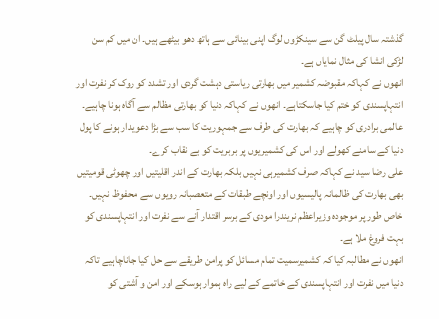گذشتہ سال پیلٹ گن سے سینکڑوں لوگ اپنی بینائی سے ہاتھ دھو بیٹھے ہیں۔ ان میں کم سن لڑکی انشا کی مثال نمایاں ہے۔
انھوں نے کہاکہ مقبوضہ کشمیر میں بھارتی ریاستی دہشت گردی اور تشدد کو روک کر نفرت اور انتہاپسندی کو ختم کیا جاسکتاہے۔ انھوں نے کہاکہ دنیا کو بھارتی مظالم سے آگاہ ہونا چاہیے۔ عالمی برادری کو چاہیے کہ بھارت کی طرف سے جمہوریت کا سب سے بڑا دعویدار ہونے کا پول دنیا کے سامنے کھولے اور اس کی کشمیریوں پر بربریت کو بے نقاب کرے۔
علی رضا سید نے کہاکہ صرف کشمیرہی نہیں بلکہ بھارت کے اندر اقلیتیں اور چھوٹی قومیتیں بھی بھارت کی ظالمانہ پالیسیوں اور اونچے طبقات کے متعصبانہ رویوں سے محفوظ نہیں۔ خاص طور پر موجودہ وزیراعظم نریندرا مودی کے برسر اقتدار آنے سے نفرت اور انتہاپسندی کو بہت فروغ ملا ہے۔
انھوں نے مطالبہ کیا کہ کشمیرسمیت تمام مسائل کو پرامن طریقے سے حل کیا جاناچاہیے تاکہ دنیا میں نفرت اور انتہاپسندی کے خاتمے کے لیے راہ ہموار ہوسکے اور امن و آشتی کو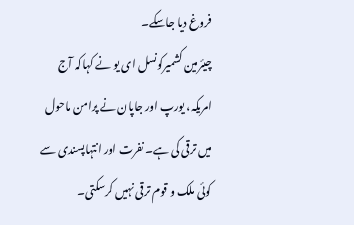فروغ دیا جاسکے۔
چیئرمین کشمیرکونسل ای یو نے کہاکہ آج امریکہ، یورپ اور جاپان نے پرامن ماحول میں ترقی کی ہے۔ نفرت اور انتہاپسندی سے کوئی ملک و قوم ترقی نہیں کرسکتی۔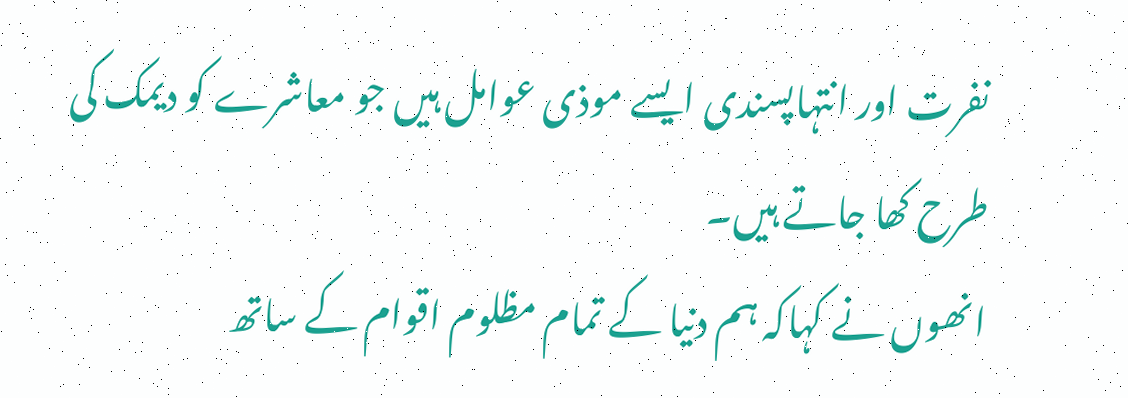نفرت اور انتہاپسندی ایسے موذی عوامل ہیں جو معاشرے کو دیمک کی طرح کھا جاتے ہیں۔
انھوں نے کہاکہ ہم دنیا کے تمام مظلوم اقوام کے ساتھ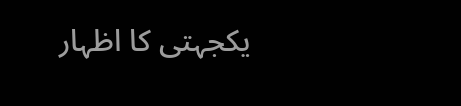یکجہتی کا اظہار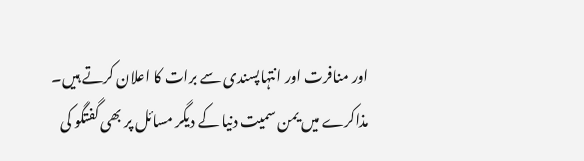اور منافرت اور انتہاپسندی سے برات کا اعلان کرتے ہیں۔
مذاکرے میں یمن سمیت دنیا کے دیگر مسائل پر بھی گفتگو کی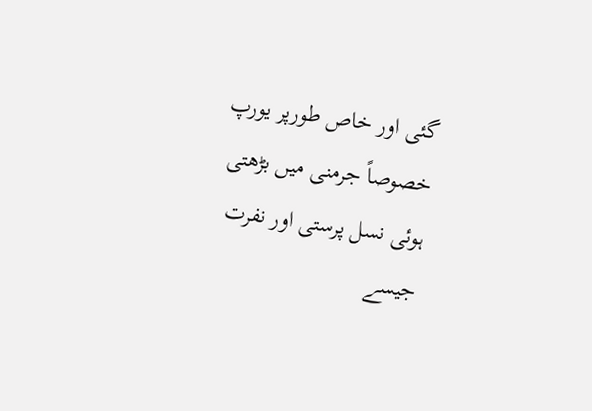گئی اور خاص طورپر یورپ خصوصاً جرمنی میں بڑھتی ہوئی نسل پرستی اور نفرت جیسے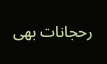رحجانات بھی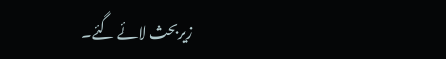زیربحث لائے گئے۔